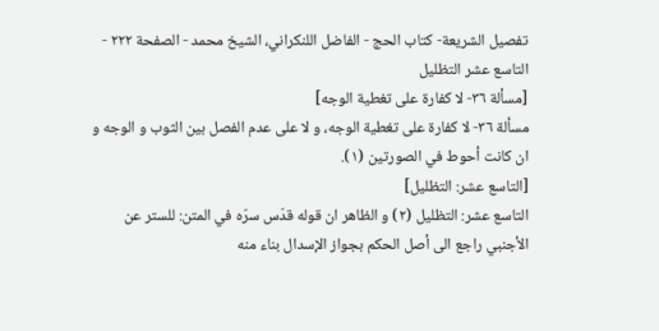تفصيل الشريعة- كتاب الحج - الفاضل اللنكراني، الشيخ محمد - الصفحة ٢٢٢ - التاسع عشر التظليل
[مسألة ٣٦- لا كفارة على تغطية الوجه]
مسألة ٣٦- لا كفارة على تغطية الوجه، و لا على عدم الفصل بين الثوب و الوجه و ان كانت أحوط في الصورتين (١).
[التاسع عشر: التظليل]
التاسع عشر: التظليل (٢) و الظاهر ان قوله قدّس سرّه في المتن: للستر عن الأجنبي راجع الى أصل الحكم بجواز الإسدال بناء منه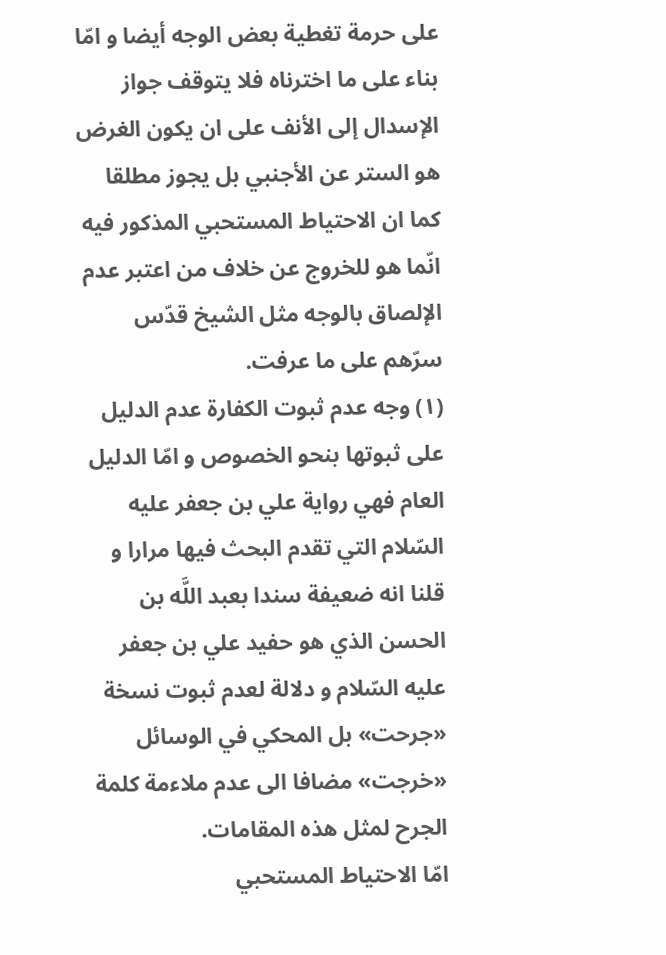على حرمة تغطية بعض الوجه أيضا و امّا بناء على ما اخترناه فلا يتوقف جواز الإسدال إلى الأنف على ان يكون الغرض هو الستر عن الأجنبي بل يجوز مطلقا كما ان الاحتياط المستحبي المذكور فيه انّما هو للخروج عن خلاف من اعتبر عدم الإلصاق بالوجه مثل الشيخ قدّس سرّهم على ما عرفت.
(١) وجه عدم ثبوت الكفارة عدم الدليل على ثبوتها بنحو الخصوص و امّا الدليل العام فهي رواية علي بن جعفر عليه السّلام التي تقدم البحث فيها مرارا و قلنا انه ضعيفة سندا بعبد اللَّه بن الحسن الذي هو حفيد علي بن جعفر عليه السّلام و دلالة لعدم ثبوت نسخة «جرحت» بل المحكي في الوسائل «خرجت» مضافا الى عدم ملاءمة كلمة الجرح لمثل هذه المقامات.
امّا الاحتياط المستحبي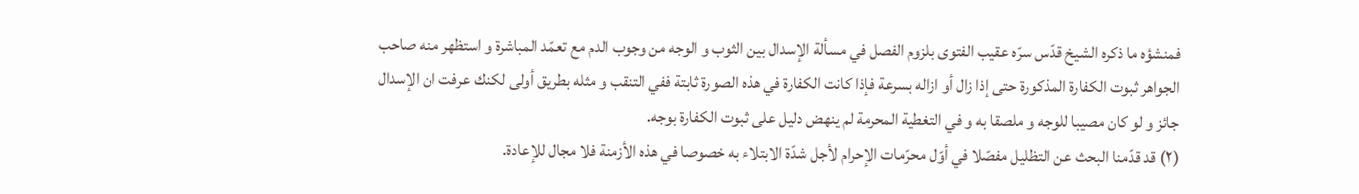فمنشؤه ما ذكره الشيخ قدّس سرّه عقيب الفتوى بلزوم الفصل في مسألة الإسدال بين الثوب و الوجه من وجوب الدم مع تعمّد المباشرة و استظهر منه صاحب الجواهر ثبوت الكفارة المذكورة حتى إذا زال أو ازاله بسرعة فإذا كانت الكفارة في هذه الصورة ثابتة ففي التنقب و مثله بطريق أولى لكنك عرفت ان الإسدال جائز و لو كان مصيبا للوجه و ملصقا به و في التغطية المحرمة لم ينهض دليل على ثبوت الكفارة بوجه.
(٢) قد قدّمنا البحث عن التظليل مفصّلا في أوّل محرّمات الإحرام لأجل شدّة الابتلاء به خصوصا في هذه الأزمنة فلا مجال للإعادة.